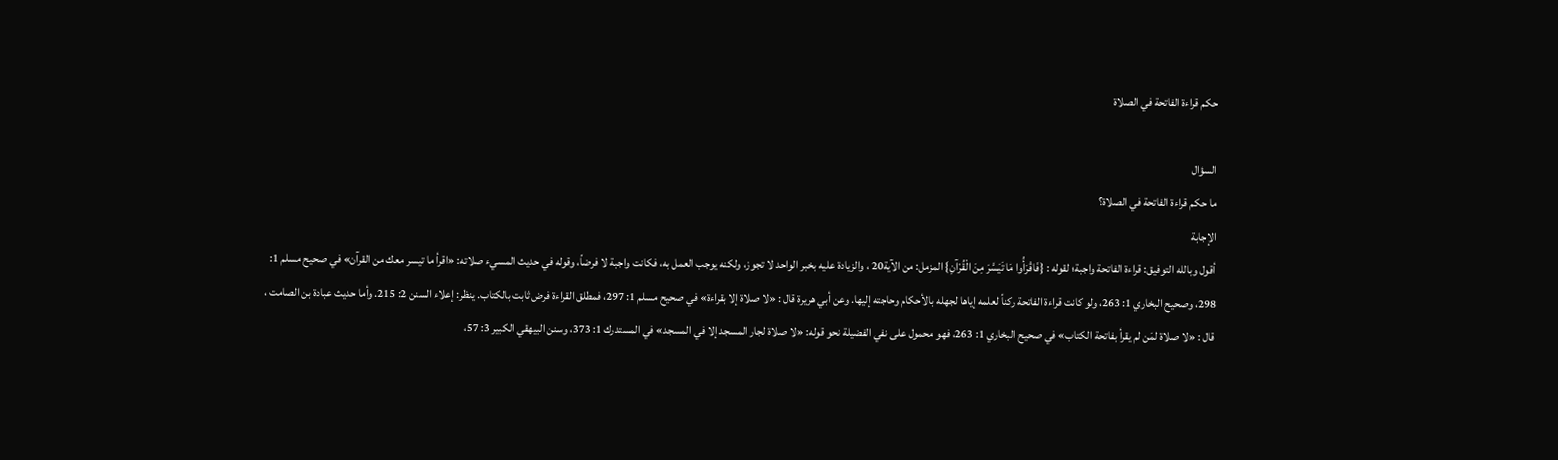حكم قراءة الفاتحة في الصلاة

السؤال
ما حكم قراءة الفاتحة في الصلاة؟
الإجابة
أقول وبالله التوفيق: قراءة الفاتحة واجبة؛ لقوله : {فَاقْرَأُوا مَا تَيَسَّرَ مِنَ الْقُرْآنِ} المزمل: من الآية20 ، والزيادة عليه بخبر الواحد لا تجوز، ولكنه يوجب العمل به، فكانت واجبة لا فرضاً، وقوله في حديث المسيء صلاته: «اقرأ ما تيسر معك من القرآن» في صحيح مسلم 1: 298، وصحيح البخاري 1: 263، ولو كانت قراءة الفاتحة ركناً لعلمه إياها لجهله بالأحكام وحاجته إليها. وعن أبي هريرة قال : «لا صلاة إلا بقراءة» في صحيح مسلم 1: 297، فمطلق القراءة فرض ثابت بالكتاب. ينظر: إعلاء السنن 2: 215. وأما حديث عبادة بن الصامت ، قال : «لا صلاة لمَن لم يقرأ بفاتحة الكتاب» في صحيح البخاري 1: 263، فهو محمول على نفي الفضيلة نحو قوله: «لا صلاة لجار المسجد إلا في المسجد» في المستدرك 1: 373، وسنن البيهقي الكبير 3: 57،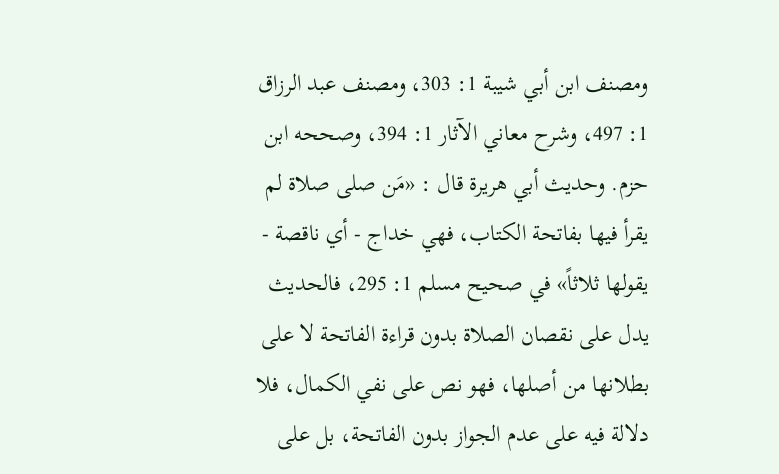ومصنف ابن أبي شيبة 1: 303، ومصنف عبد الرزاق 1: 497، وشرح معاني الآثار 1: 394، وصححه ابن حزم. وحديث أبي هريرة قال : «مَن صلى صلاة لم يقرأ فيها بفاتحة الكتاب، فهي خداج - أي ناقصة - يقولها ثلاثاً» في صحيح مسلم 1: 295، فالحديث يدل على نقصان الصلاة بدون قراءة الفاتحة لا على بطلانها من أصلها، فهو نص على نفي الكمال، فلا دلالة فيه على عدم الجواز بدون الفاتحة، بل على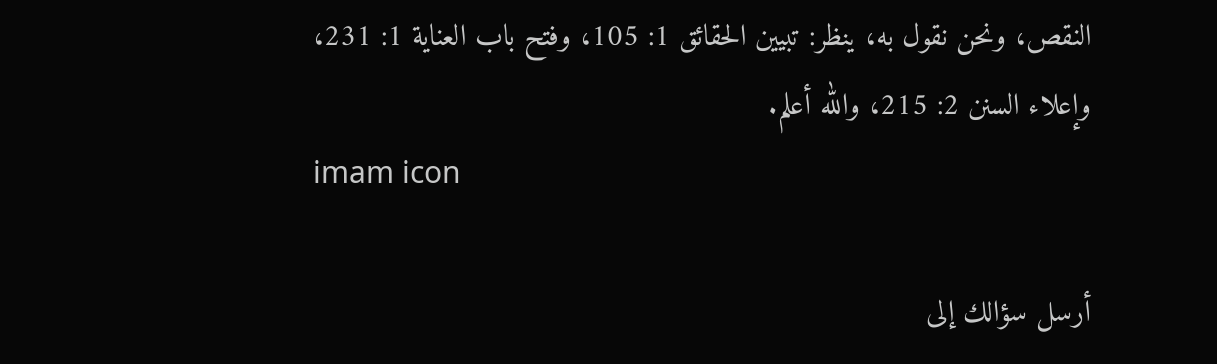النقص، ونحن نقول به، ينظر: تبيين الحقائق 1: 105، وفتح باب العناية 1: 231، وإعلاء السنن 2: 215، والله أعلم.
imam icon

أرسل سؤالك إلى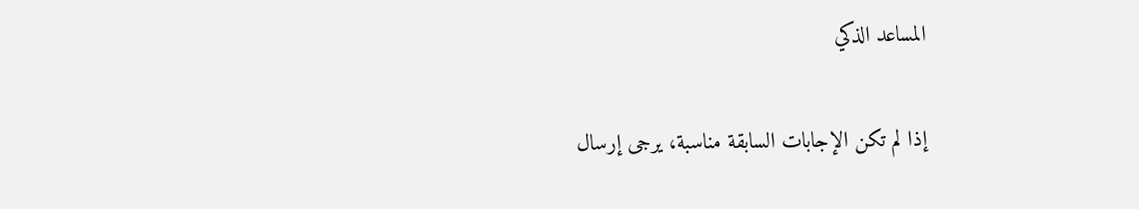المساعد الذكي

إذا لم تكن الإجابات السابقة مناسبة، يرجى إرسال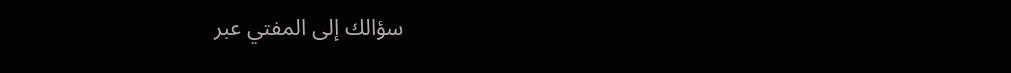سؤالك إلى المفتي عبر